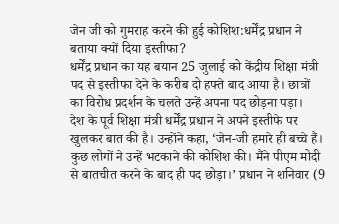जेन जी को गुमराह करने की हुई कोशिश:धर्मेंद्र प्रधान ने बताया क्यों दिया इस्तीफा?
धर्मेंद्र प्रधान का यह बयान 25 जुलाई को केंद्रीय शिक्षा मंत्री पद से इस्तीफा देने के करीब दो हफ्ते बाद आया है। छात्रों का विरोध प्रदर्शन के चलते उन्हें अपना पद छोड़ना पड़ा।
देश के पूर्व शिक्षा मंत्री धर्मेंद्र प्रधान ने अपने इस्तीफे पर खुलकर बात की है। उन्होंने कहा, ‘जेन-जी हमारे ही बच्चे हैं। कुछ लोगों ने उन्हें भटकाने की कोशिश की। मैंने पीएम मोदी से बातचीत करने के बाद ही पद छोड़ा।’ प्रधान ने शनिवार (9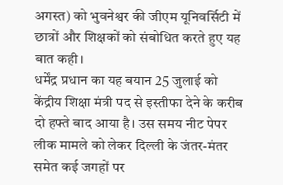अगस्त) को भुवनेश्वर की जीएम यूनिवर्सिटी में छात्रों और शिक्षकों को संबोधित करते हुए यह बात कही।
धर्मेंद्र प्रधान का यह बयान 25 जुलाई को केंद्रीय शिक्षा मंत्री पद से इस्तीफा देने के करीब दो हफ्ते बाद आया है। उस समय नीट पेपर लीक मामले को लेकर दिल्ली के जंतर-मंतर समेत कई जगहों पर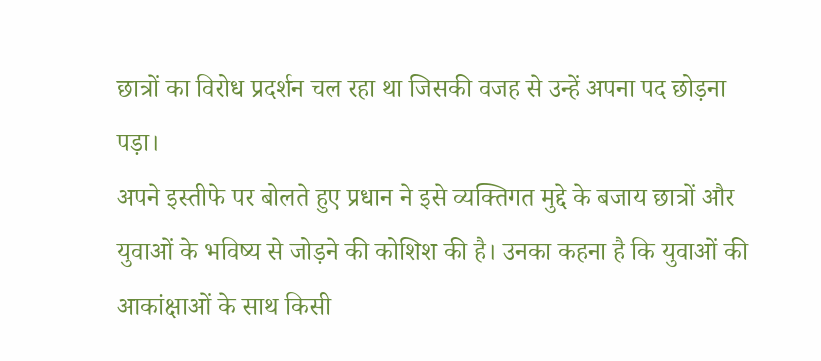छात्रों का विरोध प्रदर्शन चल रहा था जिसकी वजह से उन्हें अपना पद छोड़ना पड़ा।
अपने इस्तीफे पर बोलते हुए प्रधान ने इसे व्यक्तिगत मुद्दे के बजाय छात्रों और युवाओं के भविष्य से जोड़ने की कोशिश की है। उनका कहना है कि युवाओं की आकांक्षाओं के साथ किसी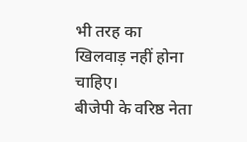भी तरह का खिलवाड़ नहीं होना चाहिए।
बीजेपी के वरिष्ठ नेता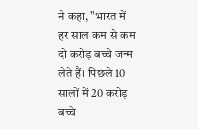ने कहा, "भारत में हर साल कम से कम दो करोड़ बच्चे जन्म लेते हैं। पिछले 10 सालों में 20 करोड़ बच्चे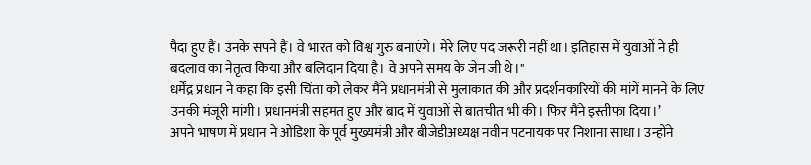पैदा हुए हैं। उनके सपने हैं। वे भारत को विश्व गुरु बनाएंगे। मेरे लिए पद जरूरी नहीं था। इतिहास में युवाओं ने ही बदलाव का नेतृत्व किया और बलिदान दिया है। वे अपने समय के जेन जी थे।"
धर्मेंद्र प्रधान ने कहा कि इसी चिंता को लेकर मैंने प्रधानमंत्री से मुलाकात की और प्रदर्शनकारियों की मांगें मानने के लिए उनकी मंजूरी मांगी। प्रधानमंत्री सहमत हुए और बाद में युवाओं से बातचीत भी की। फिर मैंने इस्तीफा दिया।’
अपने भाषण में प्रधान ने ओडिशा के पूर्व मुख्यमंत्री और बीजेडीअध्यक्ष नवीन पटनायक पर निशाना साधा। उन्होंने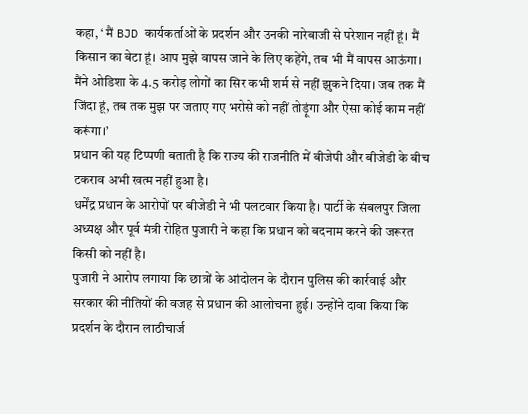कहा, ‘ मैं BJD कार्यकर्ताओं के प्रदर्शन और उनकी नारेबाजी से परेशान नहीं हूं। मैं किसान का बेटा हूं। आप मुझे वापस जाने के लिए कहेंगे, तब भी मैं वापस आऊंगा। मैंने ओडिशा के 4.5 करोड़ लोगों का सिर कभी शर्म से नहीं झुकने दिया। जब तक मैं जिंदा हूं, तब तक मुझ पर जताए गए भरोसे को नहीं तोड़ूंगा और ऐसा कोई काम नहीं करूंगा।’
प्रधान की यह टिप्पणी बताती है कि राज्य की राजनीति में बीजेपी और बीजेडी के बीच टकराव अभी खत्म नहीं हुआ है।
धर्मेंद्र प्रधान के आरोपों पर बीजेडी ने भी पलटवार किया है। पार्टी के संबलपुर जिला अध्यक्ष और पूर्व मंत्री रोहित पुजारी ने कहा कि प्रधान को बदनाम करने की जरूरत किसी को नहीं है।
पुजारी ने आरोप लगाया कि छात्रों के आंदोलन के दौरान पुलिस की कार्रवाई और सरकार की नीतियों की वजह से प्रधान की आलोचना हुई। उन्होंने दावा किया कि प्रदर्शन के दौरान लाठीचार्ज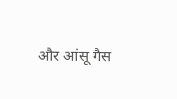और आंसू गैस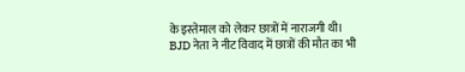के इस्तेमाल को लेकर छात्रों में नाराजगी थी।
BJD नेता ने नीट विवाद में छात्रों की मौत का भी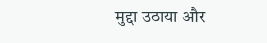मुद्दा उठाया और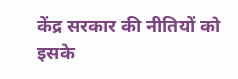केंद्र सरकार की नीतियों को इसके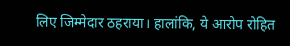लिए जिम्मेदार ठहराया। हालांकि, ये आरोप रोहित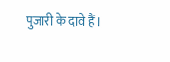पुजारी के दावे हैं।